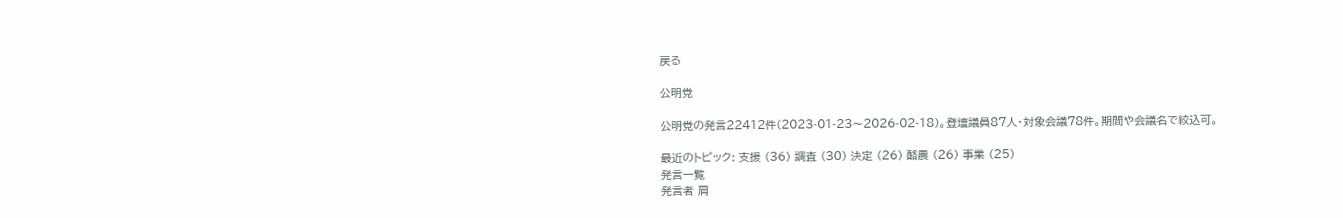戻る

公明党

公明党の発言22412件(2023-01-23〜2026-02-18)。登壇議員87人・対象会議78件。期間や会議名で絞込可。

最近のトピック: 支援 (36) 調査 (30) 決定 (26) 酪農 (26) 事業 (25)
発言一覧
発言者 肩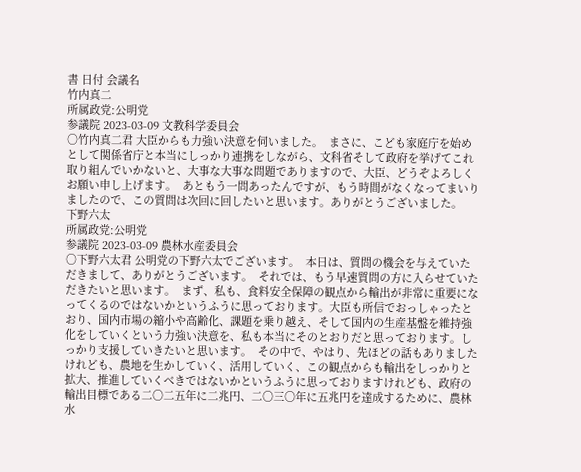書 日付 会議名
竹内真二
所属政党:公明党
参議院 2023-03-09 文教科学委員会
○竹内真二君 大臣からも力強い決意を伺いました。  まさに、こども家庭庁を始めとして関係省庁と本当にしっかり連携をしながら、文科省そして政府を挙げてこれ取り組んでいかないと、大事な大事な問題でありますので、大臣、どうぞよろしくお願い申し上げます。  あともう一問あったんですが、もう時間がなくなってまいりましたので、この質問は次回に回したいと思います。ありがとうございました。
下野六太
所属政党:公明党
参議院 2023-03-09 農林水産委員会
○下野六太君 公明党の下野六太でございます。  本日は、質問の機会を与えていただきまして、ありがとうございます。  それでは、もう早速質問の方に入らせていただきたいと思います。  まず、私も、食料安全保障の観点から輸出が非常に重要になってくるのではないかというふうに思っております。大臣も所信でおっしゃったとおり、国内市場の縮小や高齢化、課題を乗り越え、そして国内の生産基盤を維持強化をしていくという力強い決意を、私も本当にそのとおりだと思っております。しっかり支援していきたいと思います。  その中で、やはり、先ほどの話もありましたけれども、農地を生かしていく、活用していく、この観点からも輸出をしっかりと拡大、推進していくべきではないかというふうに思っておりますけれども、政府の輸出目標である二〇二五年に二兆円、二〇三〇年に五兆円を達成するために、農林水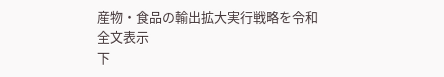産物・食品の輸出拡大実行戦略を令和
全文表示
下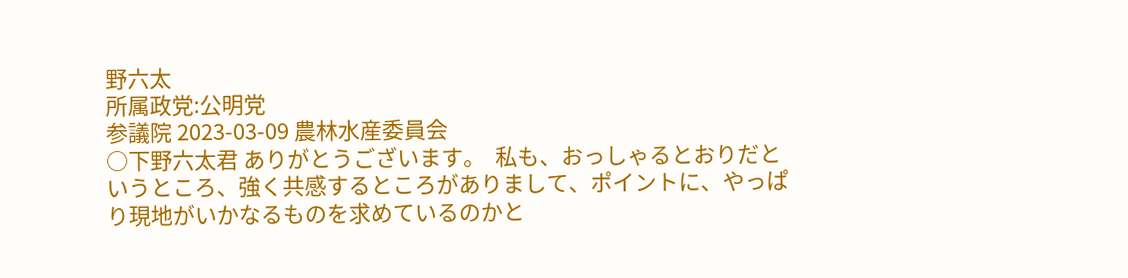野六太
所属政党:公明党
参議院 2023-03-09 農林水産委員会
○下野六太君 ありがとうございます。  私も、おっしゃるとおりだというところ、強く共感するところがありまして、ポイントに、やっぱり現地がいかなるものを求めているのかと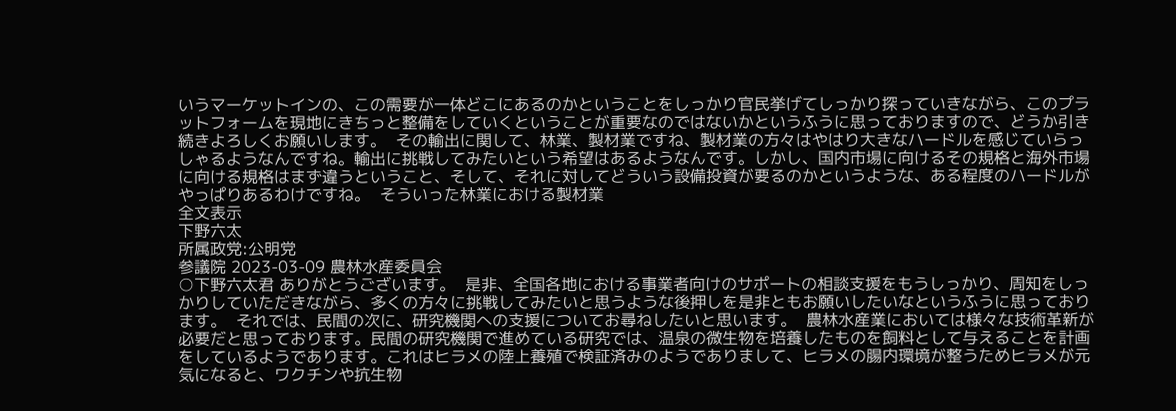いうマーケットインの、この需要が一体どこにあるのかということをしっかり官民挙げてしっかり探っていきながら、このプラットフォームを現地にきちっと整備をしていくということが重要なのではないかというふうに思っておりますので、どうか引き続きよろしくお願いします。  その輸出に関して、林業、製材業ですね、製材業の方々はやはり大きなハードルを感じていらっしゃるようなんですね。輸出に挑戦してみたいという希望はあるようなんです。しかし、国内市場に向けるその規格と海外市場に向ける規格はまず違うということ、そして、それに対してどういう設備投資が要るのかというような、ある程度のハードルがやっぱりあるわけですね。  そういった林業における製材業
全文表示
下野六太
所属政党:公明党
参議院 2023-03-09 農林水産委員会
○下野六太君 ありがとうございます。  是非、全国各地における事業者向けのサポートの相談支援をもうしっかり、周知をしっかりしていただきながら、多くの方々に挑戦してみたいと思うような後押しを是非ともお願いしたいなというふうに思っております。  それでは、民間の次に、研究機関への支援についてお尋ねしたいと思います。  農林水産業においては様々な技術革新が必要だと思っております。民間の研究機関で進めている研究では、温泉の微生物を培養したものを飼料として与えることを計画をしているようであります。これはヒラメの陸上養殖で検証済みのようでありまして、ヒラメの腸内環境が整うためヒラメが元気になると、ワクチンや抗生物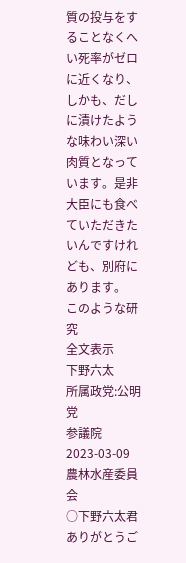質の投与をすることなくへい死率がゼロに近くなり、しかも、だしに漬けたような味わい深い肉質となっています。是非大臣にも食べていただきたいんですけれども、別府にあります。  このような研究
全文表示
下野六太
所属政党:公明党
参議院 2023-03-09 農林水産委員会
○下野六太君 ありがとうご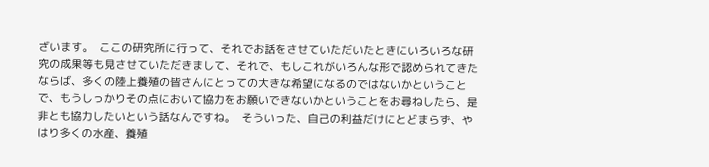ざいます。  ここの研究所に行って、それでお話をさせていただいたときにいろいろな研究の成果等も見させていただきまして、それで、もしこれがいろんな形で認められてきたならば、多くの陸上養殖の皆さんにとっての大きな希望になるのではないかということで、もうしっかりその点において協力をお願いできないかということをお尋ねしたら、是非とも協力したいという話なんですね。  そういった、自己の利益だけにとどまらず、やはり多くの水産、養殖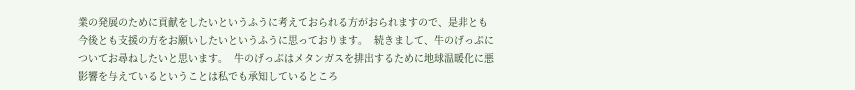業の発展のために貢献をしたいというふうに考えておられる方がおられますので、是非とも今後とも支援の方をお願いしたいというふうに思っております。  続きまして、牛のげっぷについてお尋ねしたいと思います。  牛のげっぷはメタンガスを排出するために地球温暖化に悪影響を与えているということは私でも承知しているところ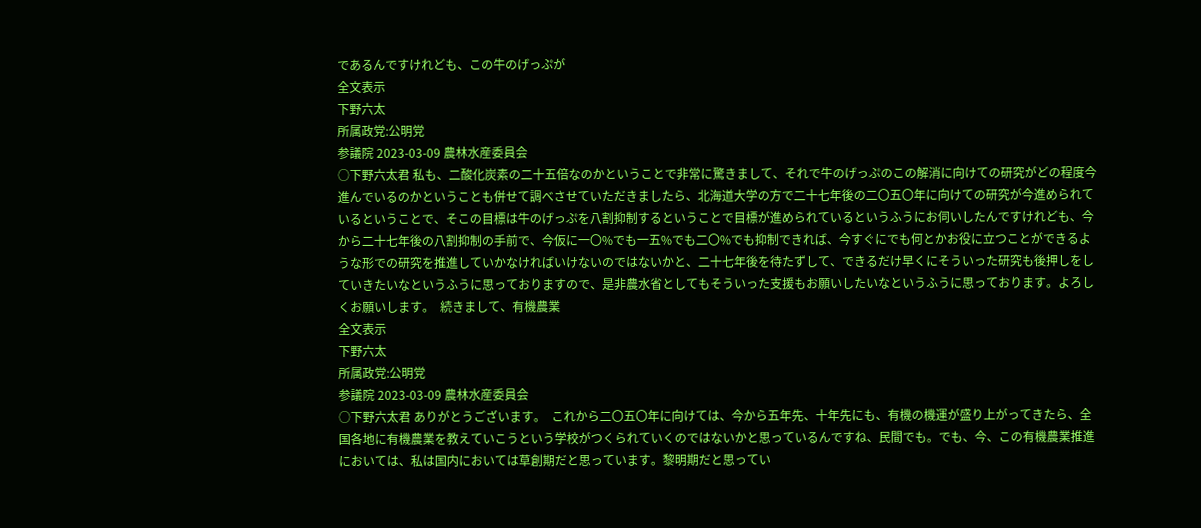であるんですけれども、この牛のげっぷが
全文表示
下野六太
所属政党:公明党
参議院 2023-03-09 農林水産委員会
○下野六太君 私も、二酸化炭素の二十五倍なのかということで非常に驚きまして、それで牛のげっぷのこの解消に向けての研究がどの程度今進んでいるのかということも併せて調べさせていただきましたら、北海道大学の方で二十七年後の二〇五〇年に向けての研究が今進められているということで、そこの目標は牛のげっぷを八割抑制するということで目標が進められているというふうにお伺いしたんですけれども、今から二十七年後の八割抑制の手前で、今仮に一〇%でも一五%でも二〇%でも抑制できれば、今すぐにでも何とかお役に立つことができるような形での研究を推進していかなければいけないのではないかと、二十七年後を待たずして、できるだけ早くにそういった研究も後押しをしていきたいなというふうに思っておりますので、是非農水省としてもそういった支援もお願いしたいなというふうに思っております。よろしくお願いします。  続きまして、有機農業
全文表示
下野六太
所属政党:公明党
参議院 2023-03-09 農林水産委員会
○下野六太君 ありがとうございます。  これから二〇五〇年に向けては、今から五年先、十年先にも、有機の機運が盛り上がってきたら、全国各地に有機農業を教えていこうという学校がつくられていくのではないかと思っているんですね、民間でも。でも、今、この有機農業推進においては、私は国内においては草創期だと思っています。黎明期だと思ってい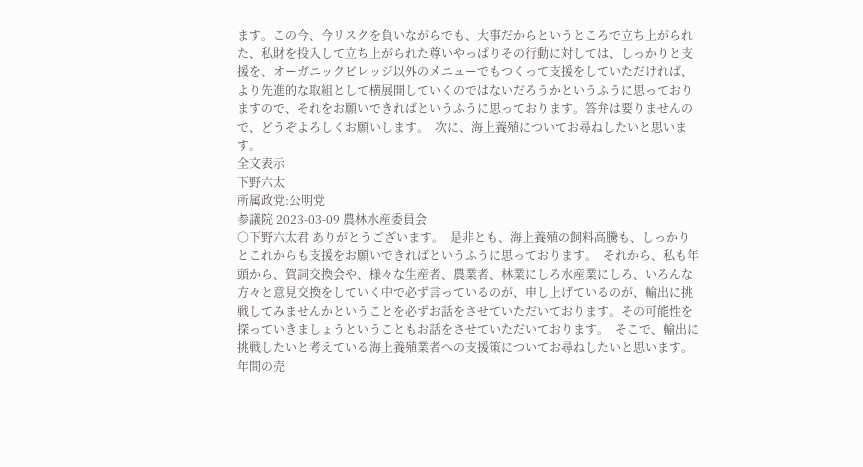ます。この今、今リスクを負いながらでも、大事だからというところで立ち上がられた、私財を投入して立ち上がられた尊いやっぱりその行動に対しては、しっかりと支援を、オーガニックビレッジ以外のメニューでもつくって支援をしていただければ、より先進的な取組として横展開していくのではないだろうかというふうに思っておりますので、それをお願いできればというふうに思っております。答弁は要りませんので、どうぞよろしくお願いします。  次に、海上養殖についてお尋ねしたいと思います。
全文表示
下野六太
所属政党:公明党
参議院 2023-03-09 農林水産委員会
○下野六太君 ありがとうございます。  是非とも、海上養殖の飼料高騰も、しっかりとこれからも支援をお願いできればというふうに思っております。  それから、私も年頭から、賀詞交換会や、様々な生産者、農業者、林業にしろ水産業にしろ、いろんな方々と意見交換をしていく中で必ず言っているのが、申し上げているのが、輸出に挑戦してみませんかということを必ずお話をさせていただいております。その可能性を探っていきましょうということもお話をさせていただいております。  そこで、輸出に挑戦したいと考えている海上養殖業者への支援策についてお尋ねしたいと思います。  年間の売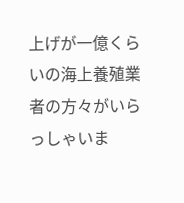上げが一億くらいの海上養殖業者の方々がいらっしゃいま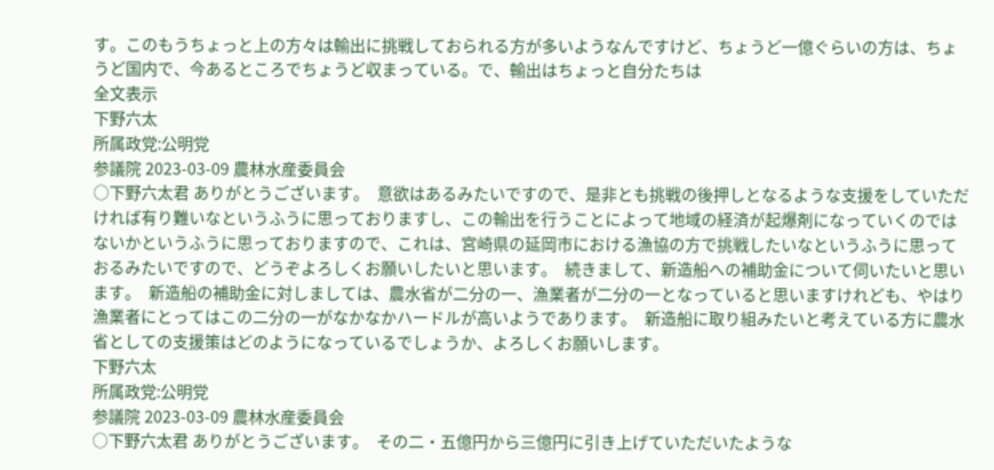す。このもうちょっと上の方々は輸出に挑戦しておられる方が多いようなんですけど、ちょうど一億ぐらいの方は、ちょうど国内で、今あるところでちょうど収まっている。で、輸出はちょっと自分たちは
全文表示
下野六太
所属政党:公明党
参議院 2023-03-09 農林水産委員会
○下野六太君 ありがとうございます。  意欲はあるみたいですので、是非とも挑戦の後押しとなるような支援をしていただければ有り難いなというふうに思っておりますし、この輸出を行うことによって地域の経済が起爆剤になっていくのではないかというふうに思っておりますので、これは、宮崎県の延岡市における漁協の方で挑戦したいなというふうに思っておるみたいですので、どうぞよろしくお願いしたいと思います。  続きまして、新造船への補助金について伺いたいと思います。  新造船の補助金に対しましては、農水省が二分の一、漁業者が二分の一となっていると思いますけれども、やはり漁業者にとってはこの二分の一がなかなかハードルが高いようであります。  新造船に取り組みたいと考えている方に農水省としての支援策はどのようになっているでしょうか、よろしくお願いします。
下野六太
所属政党:公明党
参議院 2023-03-09 農林水産委員会
○下野六太君 ありがとうございます。  その二・五億円から三億円に引き上げていただいたような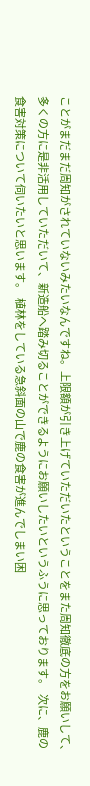ことがまだまだ周知がされていないみたいなんですね。上限額が引き上げていただいたということをまた周知徹底の方をお願いして、多くの方に是非活用していただいて、新造船へ踏み切ることができるようにお願いしたいというふうに思っております。  次に、鹿の食害対策について伺いたいと思います。  植林をしている急斜面の山で鹿の食害が進んでしまい困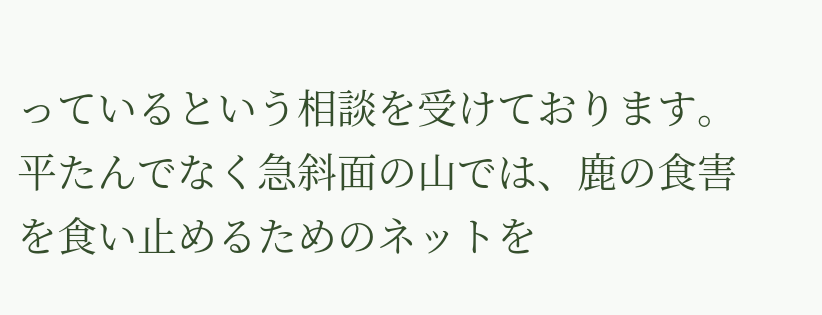っているという相談を受けております。平たんでなく急斜面の山では、鹿の食害を食い止めるためのネットを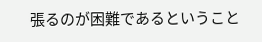張るのが困難であるということ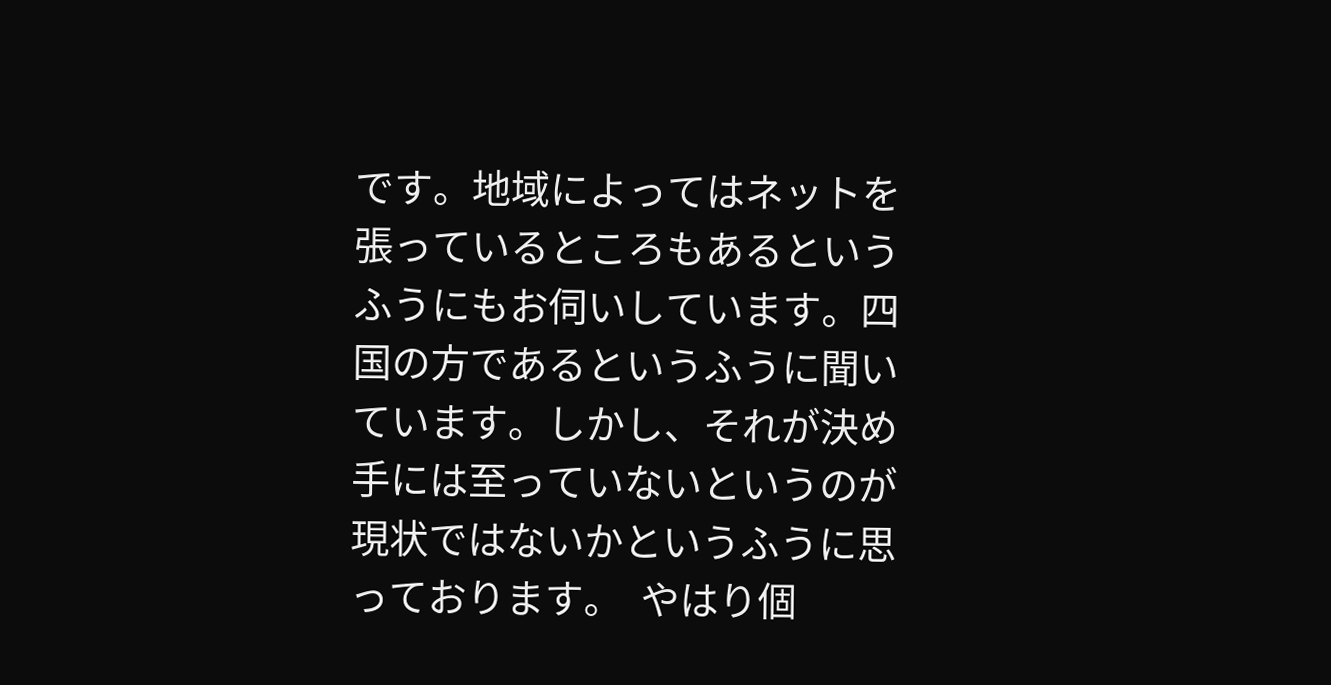です。地域によってはネットを張っているところもあるというふうにもお伺いしています。四国の方であるというふうに聞いています。しかし、それが決め手には至っていないというのが現状ではないかというふうに思っております。  やはり個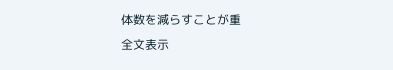体数を減らすことが重
全文表示